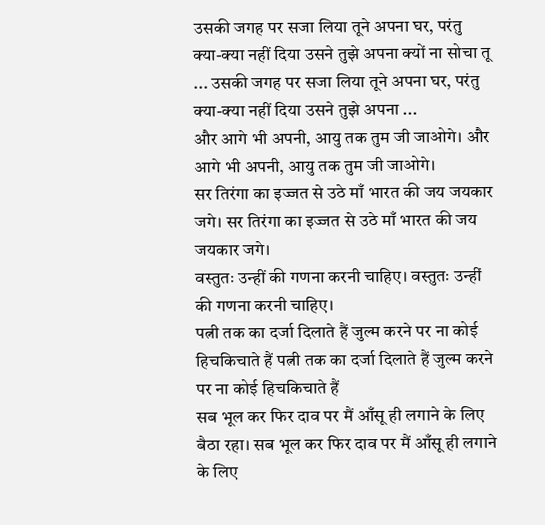उसकी जगह पर सजा लिया तूने अपना घर, परंतु क्या-क्या नहीं दिया उसने तुझे अपना क्यों ना सोचा तू ... उसकी जगह पर सजा लिया तूने अपना घर, परंतु क्या-क्या नहीं दिया उसने तुझे अपना ...
और आगे भी अपनी, आयु तक तुम जी जाओगे। और आगे भी अपनी, आयु तक तुम जी जाओगे।
सर तिरंगा का इज्जत से उठे माँ भारत की जय जयकार जगे। सर तिरंगा का इज्जत से उठे माँ भारत की जय जयकार जगे।
वस्तुतः उन्हीं की गणना करनी चाहिए। वस्तुतः उन्हीं की गणना करनी चाहिए।
पत्नी तक का दर्जा दिलाते हैं जुल्म करने पर ना कोई हिचकिचाते हैं पत्नी तक का दर्जा दिलाते हैं जुल्म करने पर ना कोई हिचकिचाते हैं
सब भूल कर फिर दाव पर मैं आँसू ही लगाने के लिए बैठा रहा। सब भूल कर फिर दाव पर मैं आँसू ही लगाने के लिए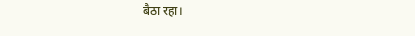बैठा रहा।